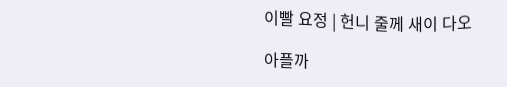이빨 요정 | 헌니 줄께 새이 다오

아플까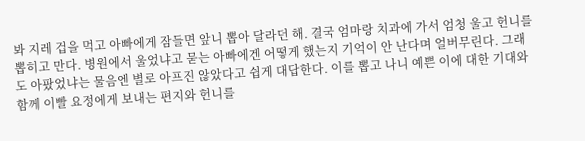봐 지레 겁을 먹고 아빠에게 잠들면 앞니 뽑아 달라던 해. 결국 엄마랑 치과에 가서 엄청 울고 헌니를 뽑히고 만다. 병원에서 울었냐고 묻는 아빠에겐 어떻게 했는지 기억이 안 난다며 얼버무린다. 그래도 아팠었냐는 물음엔 별로 아프진 않았다고 쉽게 대답한다. 이를 뽑고 나니 예쁜 이에 대한 기대와 함께 이빨 요정에게 보내는 편지와 헌니를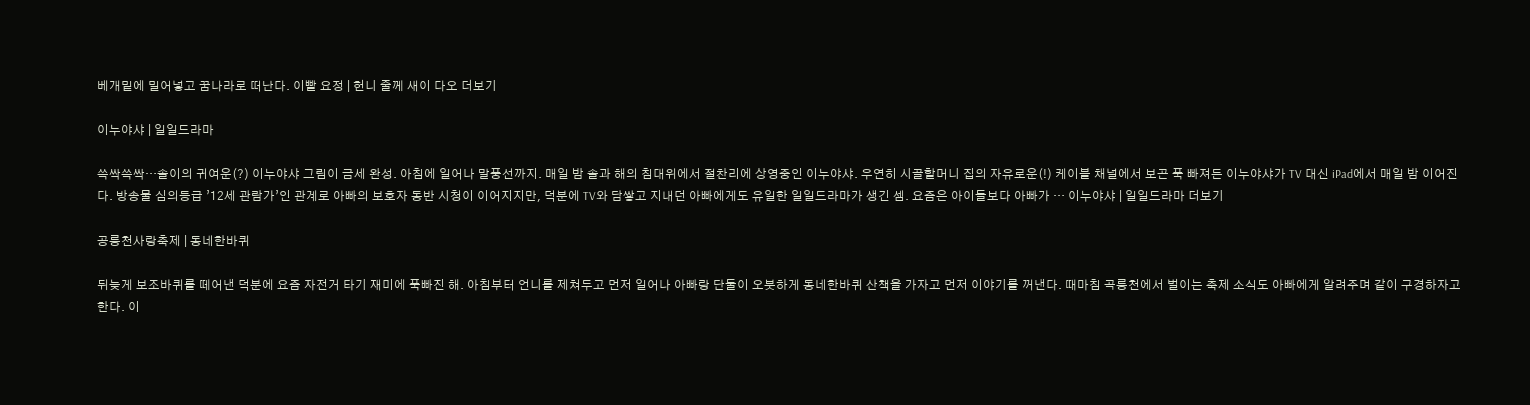베개밑에 밀어넣고 꿈나라로 떠난다. 이빨 요정 | 헌니 줄께 새이 다오 더보기

이누야샤 | 일일드라마

쓱싹쓱싹…솔이의 귀여운(?) 이누야샤 그림이 금세 완성. 아침에 일어나 말풍선까지. 매일 밤 솔과 해의 침대위에서 절찬리에 상영중인 이누야샤. 우연히 시골할머니 집의 자유로운(!) 케이블 채널에서 보곤 푹 빠져든 이누야샤가 TV 대신 iPad에서 매일 밤 이어진다. 방송물 심의등급 ’12세 관람가’인 관계로 아빠의 보호자 동반 시청이 이어지지만, 덕분에 TV와 담쌓고 지내던 아빠에게도 유일한 일일드라마가 생긴 셈. 요즘은 아이들보다 아빠가 … 이누야샤 | 일일드라마 더보기

공릉천사랑축제 | 동네한바퀴

뒤늦게 보조바퀴를 떼어낸 덕분에 요즘 자전거 타기 재미에 푹빠진 해. 아침부터 언니를 제쳐두고 먼저 일어나 아빠랑 단둘이 오붓하게 동네한바퀴 산책을 가자고 먼저 이야기를 꺼낸다. 때마침 곡릉천에서 벌이는 축제 소식도 아빠에게 알려주며 같이 구경하자고 한다. 이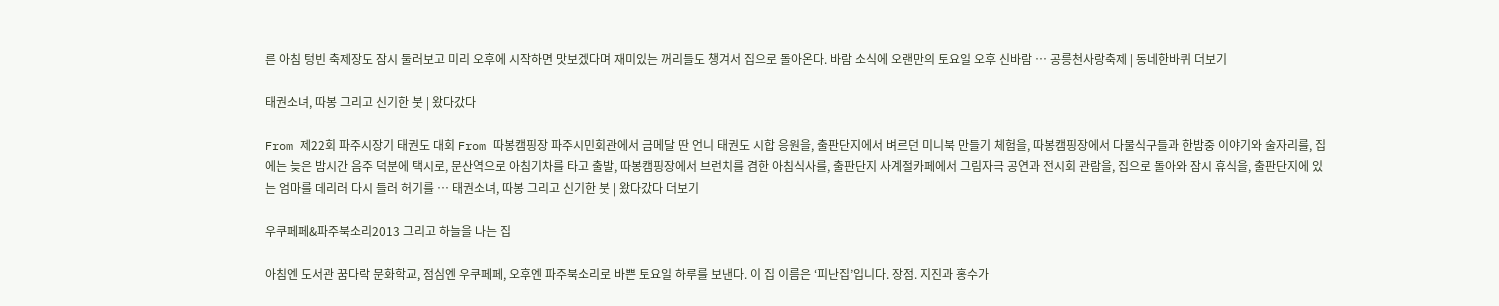른 아침 텅빈 축제장도 잠시 둘러보고 미리 오후에 시작하면 맛보겠다며 재미있는 꺼리들도 챙겨서 집으로 돌아온다. 바람 소식에 오랜만의 토요일 오후 신바람 … 공릉천사랑축제 | 동네한바퀴 더보기

태권소녀, 따봉 그리고 신기한 붓 | 왔다갔다

From 제22회 파주시장기 태권도 대회 From 따봉캠핑장 파주시민회관에서 금메달 딴 언니 태권도 시합 응원을, 출판단지에서 벼르던 미니북 만들기 체험을, 따봉캠핑장에서 다물식구들과 한밤중 이야기와 술자리를, 집에는 늦은 밤시간 음주 덕분에 택시로, 문산역으로 아침기차를 타고 출발, 따봉캠핑장에서 브런치를 겸한 아침식사를, 출판단지 사계절카페에서 그림자극 공연과 전시회 관람을, 집으로 돌아와 잠시 휴식을, 출판단지에 있는 엄마를 데리러 다시 들러 허기를 … 태권소녀, 따봉 그리고 신기한 붓 | 왔다갔다 더보기

우쿠페페&파주북소리2013 그리고 하늘을 나는 집

아침엔 도서관 꿈다락 문화학교, 점심엔 우쿠페페, 오후엔 파주북소리로 바쁜 토요일 하루를 보낸다. 이 집 이름은 ‘피난집’입니다. 장점. 지진과 홍수가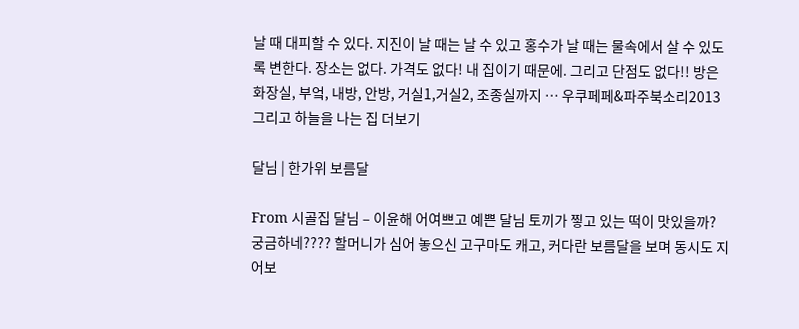날 때 대피할 수 있다. 지진이 날 때는 날 수 있고 홍수가 날 때는 물속에서 살 수 있도록 변한다. 장소는 없다. 가격도 없다! 내 집이기 때문에. 그리고 단점도 없다!! 방은 화장실, 부엌, 내방, 안방, 거실1,거실2, 조종실까지 … 우쿠페페&파주북소리2013 그리고 하늘을 나는 집 더보기

달님 | 한가위 보름달

From 시골집 달님 – 이윤해 어여쁘고 예쁜 달님 토끼가 찧고 있는 떡이 맛있을까? 궁금하네???? 할머니가 심어 놓으신 고구마도 캐고, 커다란 보름달을 보며 동시도 지어보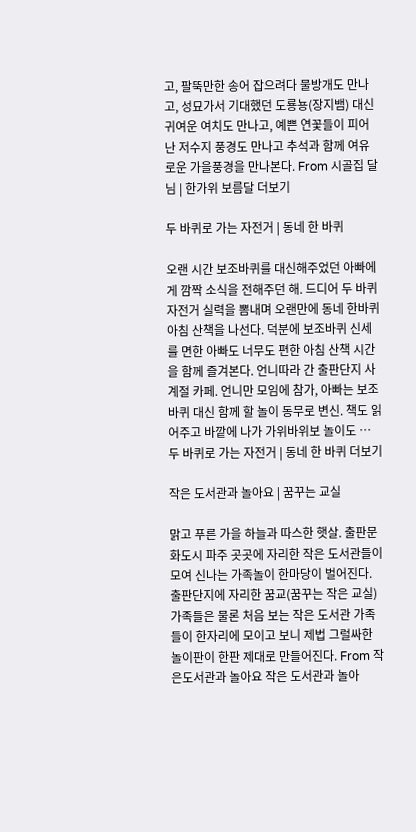고, 팔뚝만한 송어 잡으려다 물방개도 만나고, 성묘가서 기대했던 도룡뇽(장지뱀) 대신 귀여운 여치도 만나고, 예쁜 연꽃들이 피어난 저수지 풍경도 만나고 추석과 함께 여유로운 가을풍경을 만나본다. From 시골집 달님 | 한가위 보름달 더보기

두 바퀴로 가는 자전거 | 동네 한 바퀴

오랜 시간 보조바퀴를 대신해주었던 아빠에게 깜짝 소식을 전해주던 해. 드디어 두 바퀴 자전거 실력을 뽐내며 오랜만에 동네 한바퀴 아침 산책을 나선다. 덕분에 보조바퀴 신세를 면한 아빠도 너무도 편한 아침 산책 시간을 함께 즐겨본다. 언니따라 간 출판단지 사계절 카페. 언니만 모임에 참가, 아빠는 보조바퀴 대신 함께 할 놀이 동무로 변신. 책도 읽어주고 바깥에 나가 가위바위보 놀이도 … 두 바퀴로 가는 자전거 | 동네 한 바퀴 더보기

작은 도서관과 놀아요 | 꿈꾸는 교실

맑고 푸른 가을 하늘과 따스한 햇살. 출판문화도시 파주 곳곳에 자리한 작은 도서관들이 모여 신나는 가족놀이 한마당이 벌어진다. 출판단지에 자리한 꿈교(꿈꾸는 작은 교실) 가족들은 물론 처음 보는 작은 도서관 가족들이 한자리에 모이고 보니 제법 그럴싸한 놀이판이 한판 제대로 만들어진다. From 작은도서관과 놀아요 작은 도서관과 놀아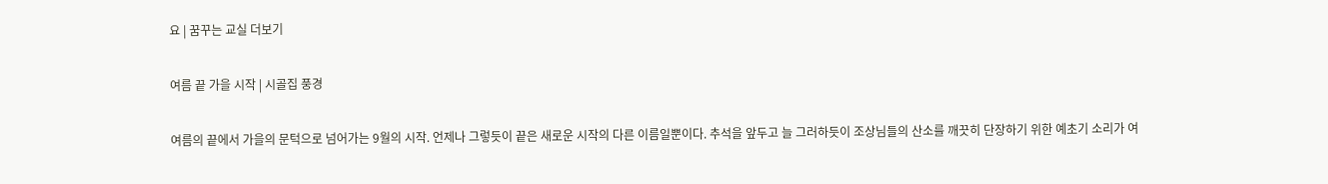요 | 꿈꾸는 교실 더보기

여름 끝 가을 시작 | 시골집 풍경

여름의 끝에서 가을의 문턱으로 넘어가는 9월의 시작. 언제나 그렇듯이 끝은 새로운 시작의 다른 이름일뿐이다. 추석을 앞두고 늘 그러하듯이 조상님들의 산소를 깨끗히 단장하기 위한 예초기 소리가 여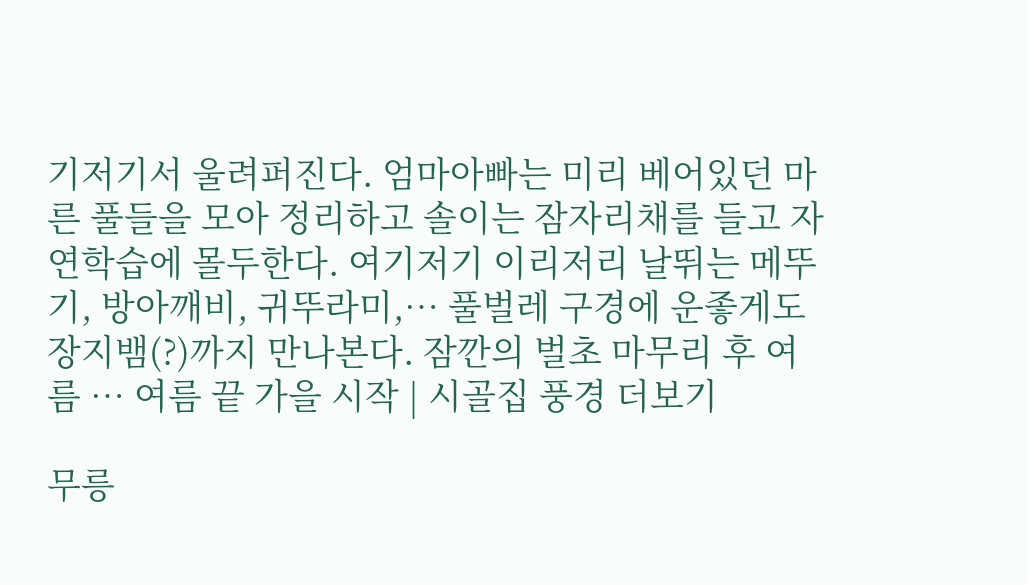기저기서 울려퍼진다. 엄마아빠는 미리 베어있던 마른 풀들을 모아 정리하고 솔이는 잠자리채를 들고 자연학습에 몰두한다. 여기저기 이리저리 날뛰는 메뚜기, 방아깨비, 귀뚜라미,… 풀벌레 구경에 운좋게도 장지뱀(?)까지 만나본다. 잠깐의 벌초 마무리 후 여름 … 여름 끝 가을 시작 | 시골집 풍경 더보기

무릉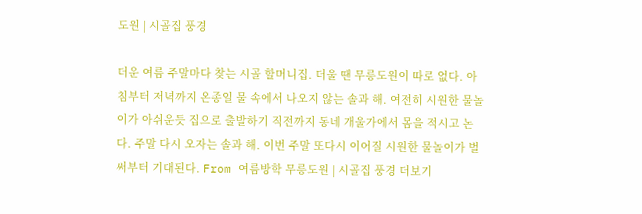도원 | 시골집 풍경

더운 여름 주말마다 찾는 시골 할머니집. 더울 땐 무릉도원이 따로 없다. 아침부터 저녁까지 온종일 물 속에서 나오지 않는 솔과 해. 여전히 시원한 물놀이가 아쉬운듯 집으로 출발하기 직전까지 동네 개울가에서 몸을 적시고 논다. 주말 다시 오자는 솔과 해. 이번 주말 또다시 이어질 시원한 물놀이가 벌써부터 기대된다. From 여름방학 무릉도원 | 시골집 풍경 더보기